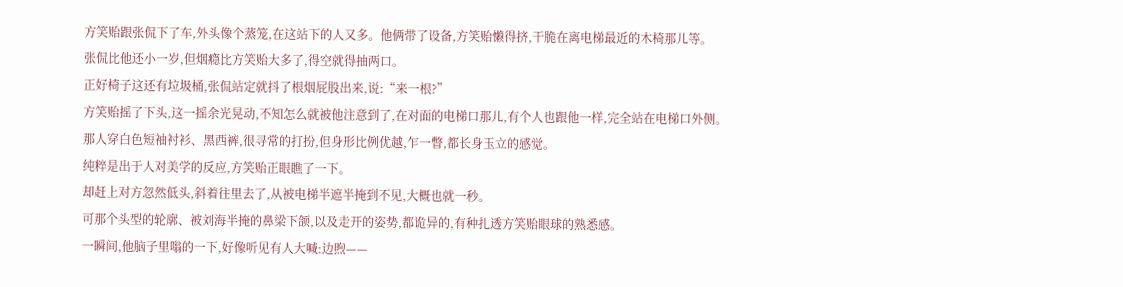方笑贻跟张侃下了车,外头像个蒸笼,在这站下的人又多。他俩带了设备,方笑贻懒得挤,干脆在离电梯最近的木椅那儿等。
张侃比他还小一岁,但烟瘾比方笑贻大多了,得空就得抽两口。
正好椅子这还有垃圾桶,张侃站定就抖了根烟屁股出来,说:“来一根?”
方笑贻摇了下头,这一摇余光晃动,不知怎么就被他注意到了,在对面的电梯口那儿,有个人也跟他一样,完全站在电梯口外侧。
那人穿白色短袖衬衫、黑西裤,很寻常的打扮,但身形比例优越,乍一瞥,都长身玉立的感觉。
纯粹是出于人对美学的反应,方笑贻正眼瞧了一下。
却赶上对方忽然低头,斜着往里去了,从被电梯半遮半掩到不见,大概也就一秒。
可那个头型的轮廓、被刘海半掩的鼻梁下颌,以及走开的姿势,都诡异的,有种扎透方笑贻眼球的熟悉感。
一瞬间,他脑子里嗡的一下,好像听见有人大喊:边煦——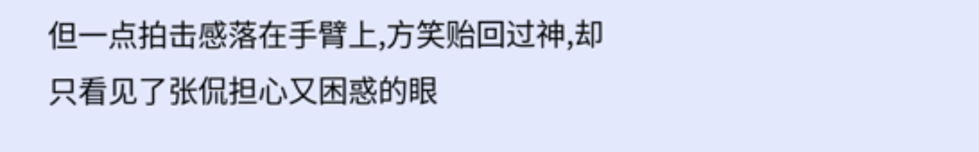但一点拍击感落在手臂上,方笑贻回过神,却只看见了张侃担心又困惑的眼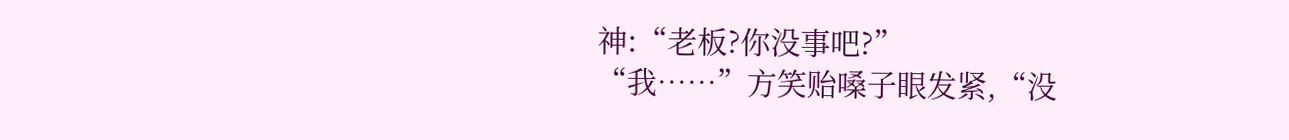神:“老板?你没事吧?”
“我……”方笑贻嗓子眼发紧,“没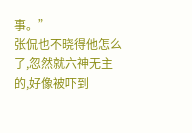事。”
张侃也不晓得他怎么了,忽然就六神无主的,好像被吓到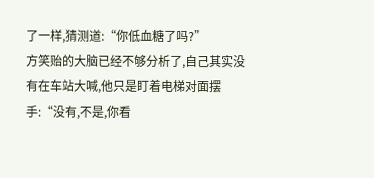了一样,猜测道:“你低血糖了吗?”
方笑贻的大脑已经不够分析了,自己其实没有在车站大喊,他只是盯着电梯对面摆手:“没有,不是,你看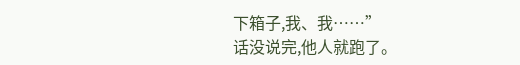下箱子,我、我……”
话没说完,他人就跑了。